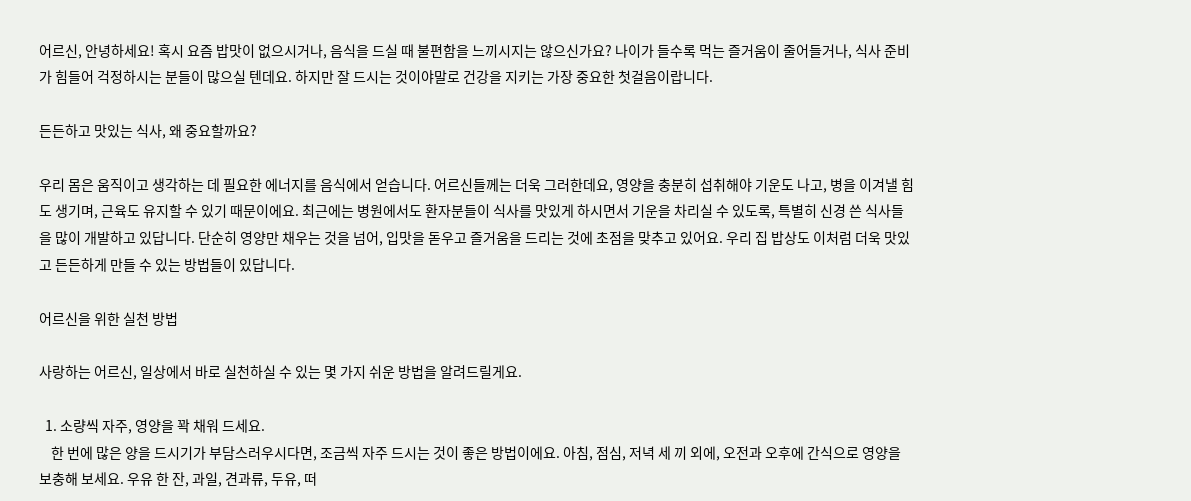어르신, 안녕하세요! 혹시 요즘 밥맛이 없으시거나, 음식을 드실 때 불편함을 느끼시지는 않으신가요? 나이가 들수록 먹는 즐거움이 줄어들거나, 식사 준비가 힘들어 걱정하시는 분들이 많으실 텐데요. 하지만 잘 드시는 것이야말로 건강을 지키는 가장 중요한 첫걸음이랍니다.

든든하고 맛있는 식사, 왜 중요할까요?

우리 몸은 움직이고 생각하는 데 필요한 에너지를 음식에서 얻습니다. 어르신들께는 더욱 그러한데요, 영양을 충분히 섭취해야 기운도 나고, 병을 이겨낼 힘도 생기며, 근육도 유지할 수 있기 때문이에요. 최근에는 병원에서도 환자분들이 식사를 맛있게 하시면서 기운을 차리실 수 있도록, 특별히 신경 쓴 식사들을 많이 개발하고 있답니다. 단순히 영양만 채우는 것을 넘어, 입맛을 돋우고 즐거움을 드리는 것에 초점을 맞추고 있어요. 우리 집 밥상도 이처럼 더욱 맛있고 든든하게 만들 수 있는 방법들이 있답니다.

어르신을 위한 실천 방법

사랑하는 어르신, 일상에서 바로 실천하실 수 있는 몇 가지 쉬운 방법을 알려드릴게요.

  1. 소량씩 자주, 영양을 꽉 채워 드세요.
    한 번에 많은 양을 드시기가 부담스러우시다면, 조금씩 자주 드시는 것이 좋은 방법이에요. 아침, 점심, 저녁 세 끼 외에, 오전과 오후에 간식으로 영양을 보충해 보세요. 우유 한 잔, 과일, 견과류, 두유, 떠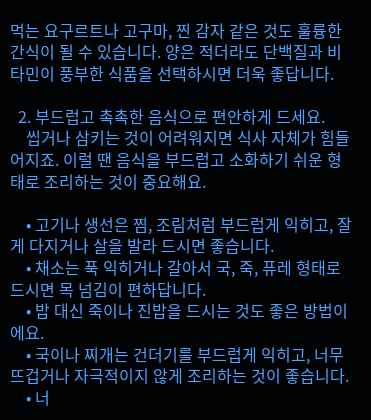먹는 요구르트나 고구마, 찐 감자 같은 것도 훌륭한 간식이 될 수 있습니다. 양은 적더라도 단백질과 비타민이 풍부한 식품을 선택하시면 더욱 좋답니다.

  2. 부드럽고 촉촉한 음식으로 편안하게 드세요.
    씹거나 삼키는 것이 어려워지면 식사 자체가 힘들어지죠. 이럴 땐 음식을 부드럽고 소화하기 쉬운 형태로 조리하는 것이 중요해요.

    • 고기나 생선은 찜, 조림처럼 부드럽게 익히고, 잘게 다지거나 살을 발라 드시면 좋습니다.
    • 채소는 푹 익히거나 갈아서 국, 죽, 퓨레 형태로 드시면 목 넘김이 편하답니다.
    • 밥 대신 죽이나 진밥을 드시는 것도 좋은 방법이에요.
    • 국이나 찌개는 건더기를 부드럽게 익히고, 너무 뜨겁거나 자극적이지 않게 조리하는 것이 좋습니다.
    • 너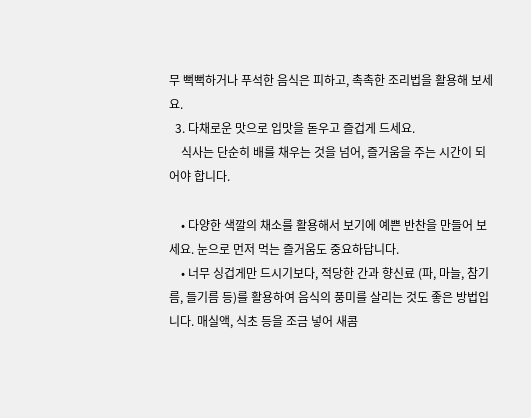무 뻑뻑하거나 푸석한 음식은 피하고, 촉촉한 조리법을 활용해 보세요.
  3. 다채로운 맛으로 입맛을 돋우고 즐겁게 드세요.
    식사는 단순히 배를 채우는 것을 넘어, 즐거움을 주는 시간이 되어야 합니다.

    • 다양한 색깔의 채소를 활용해서 보기에 예쁜 반찬을 만들어 보세요. 눈으로 먼저 먹는 즐거움도 중요하답니다.
    • 너무 싱겁게만 드시기보다, 적당한 간과 향신료 (파, 마늘, 참기름, 들기름 등)를 활용하여 음식의 풍미를 살리는 것도 좋은 방법입니다. 매실액, 식초 등을 조금 넣어 새콤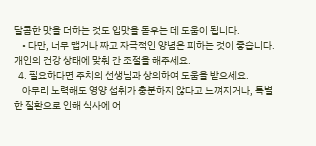달콤한 맛을 더하는 것도 입맛을 돋우는 데 도움이 됩니다.
    • 다만, 너무 맵거나 짜고 자극적인 양념은 피하는 것이 좋습니다. 개인의 건강 상태에 맞춰 간 조절을 해주세요.
  4. 필요하다면 주치의 선생님과 상의하여 도움을 받으세요.
    아무리 노력해도 영양 섭취가 충분하지 않다고 느껴지거나, 특별한 질환으로 인해 식사에 어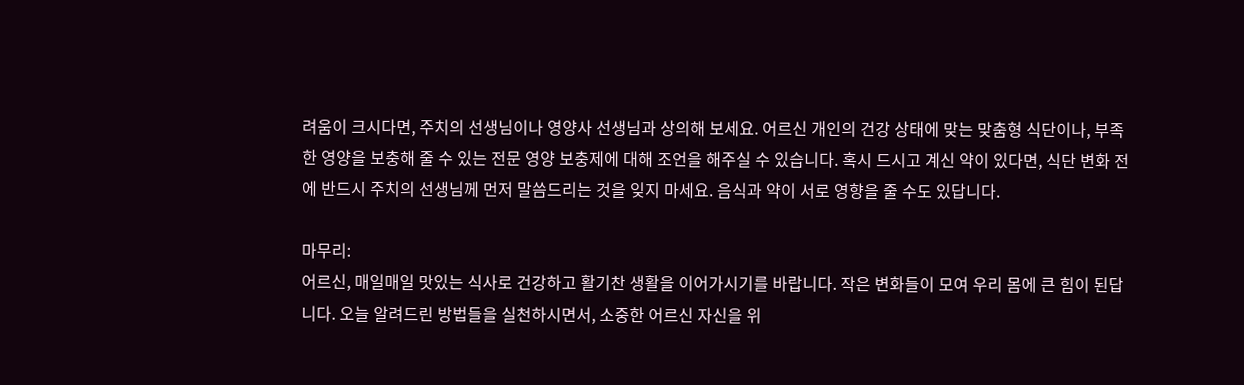려움이 크시다면, 주치의 선생님이나 영양사 선생님과 상의해 보세요. 어르신 개인의 건강 상태에 맞는 맞춤형 식단이나, 부족한 영양을 보충해 줄 수 있는 전문 영양 보충제에 대해 조언을 해주실 수 있습니다. 혹시 드시고 계신 약이 있다면, 식단 변화 전에 반드시 주치의 선생님께 먼저 말씀드리는 것을 잊지 마세요. 음식과 약이 서로 영향을 줄 수도 있답니다.

마무리:
어르신, 매일매일 맛있는 식사로 건강하고 활기찬 생활을 이어가시기를 바랍니다. 작은 변화들이 모여 우리 몸에 큰 힘이 된답니다. 오늘 알려드린 방법들을 실천하시면서, 소중한 어르신 자신을 위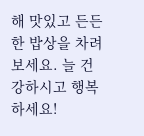해 맛있고 든든한 밥상을 차려보세요. 늘 건강하시고 행복하세요!